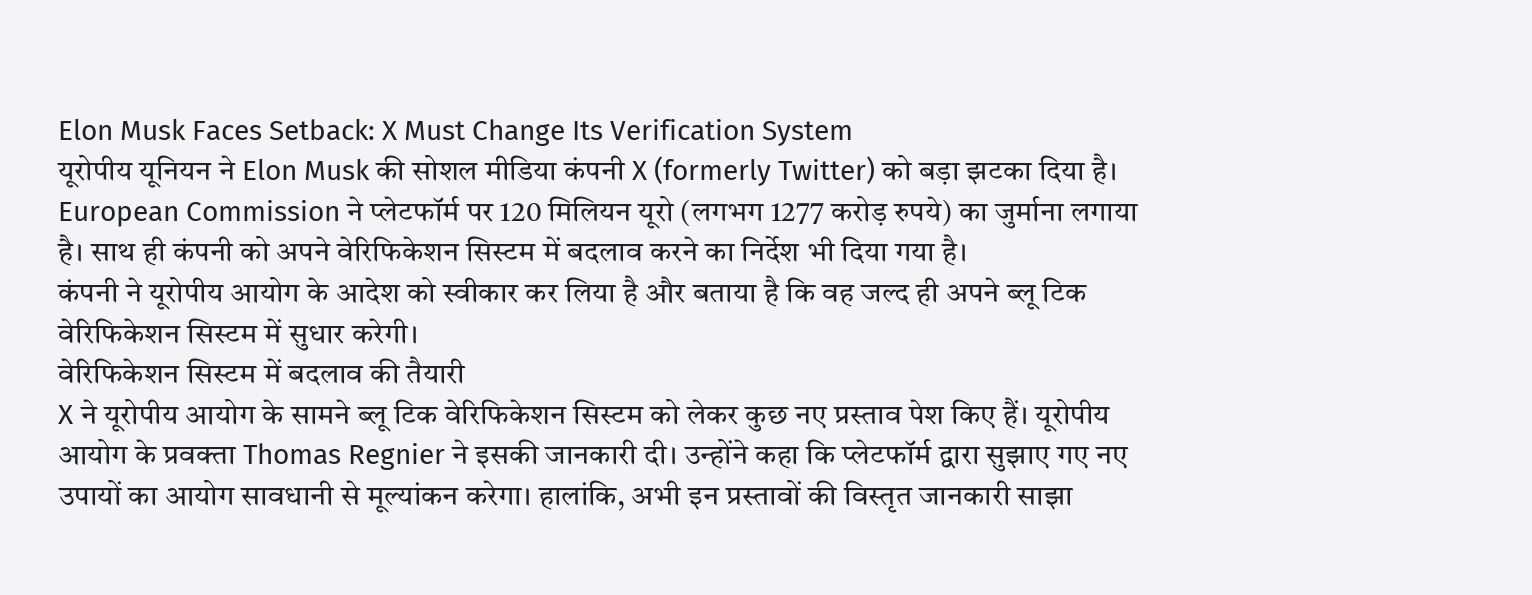Elon Musk Faces Setback: X Must Change Its Verification System
यूरोपीय यूनियन ने Elon Musk की सोशल मीडिया कंपनी X (formerly Twitter) को बड़ा झटका दिया है। European Commission ने प्लेटफॉर्म पर 120 मिलियन यूरो (लगभग 1277 करोड़ रुपये) का जुर्माना लगाया है। साथ ही कंपनी को अपने वेरिफिकेशन सिस्टम में बदलाव करने का निर्देश भी दिया गया है।
कंपनी ने यूरोपीय आयोग के आदेश को स्वीकार कर लिया है और बताया है कि वह जल्द ही अपने ब्लू टिक वेरिफिकेशन सिस्टम में सुधार करेगी।
वेरिफिकेशन सिस्टम में बदलाव की तैयारी
X ने यूरोपीय आयोग के सामने ब्लू टिक वेरिफिकेशन सिस्टम को लेकर कुछ नए प्रस्ताव पेश किए हैं। यूरोपीय आयोग के प्रवक्ता Thomas Regnier ने इसकी जानकारी दी। उन्होंने कहा कि प्लेटफॉर्म द्वारा सुझाए गए नए उपायों का आयोग सावधानी से मूल्यांकन करेगा। हालांकि, अभी इन प्रस्तावों की विस्तृत जानकारी साझा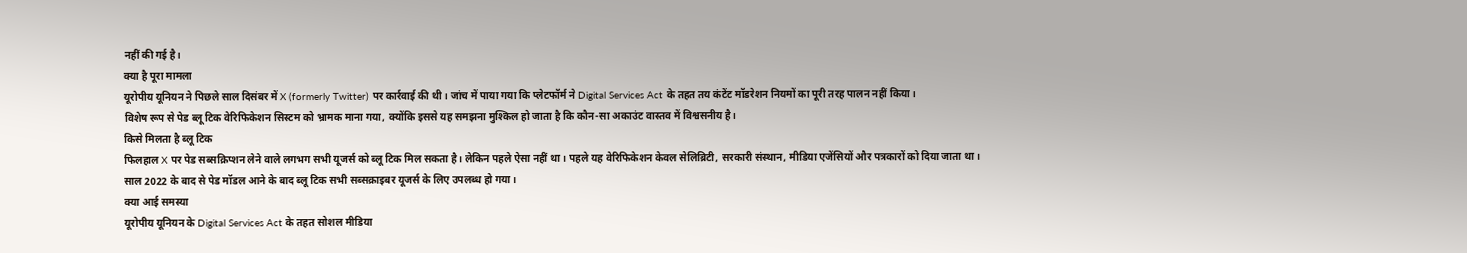नहीं की गई है।
क्या है पूरा मामला
यूरोपीय यूनियन ने पिछले साल दिसंबर में X (formerly Twitter) पर कार्रवाई की थी। जांच में पाया गया कि प्लेटफॉर्म ने Digital Services Act के तहत तय कंटेंट मॉडरेशन नियमों का पूरी तरह पालन नहीं किया।
विशेष रूप से पेड ब्लू टिक वेरिफिकेशन सिस्टम को भ्रामक माना गया, क्योंकि इससे यह समझना मुश्किल हो जाता है कि कौन-सा अकाउंट वास्तव में विश्वसनीय है।
किसे मिलता है ब्लू टिक
फिलहाल X पर पेड सब्सक्रिप्शन लेने वाले लगभग सभी यूजर्स को ब्लू टिक मिल सकता है। लेकिन पहले ऐसा नहीं था। पहले यह वेरिफिकेशन केवल सेलिब्रिटी, सरकारी संस्थान, मीडिया एजेंसियों और पत्रकारों को दिया जाता था।
साल 2022 के बाद से पेड मॉडल आने के बाद ब्लू टिक सभी सब्सक्राइबर यूजर्स के लिए उपलब्ध हो गया।
क्या आई समस्या
यूरोपीय यूनियन के Digital Services Act के तहत सोशल मीडिया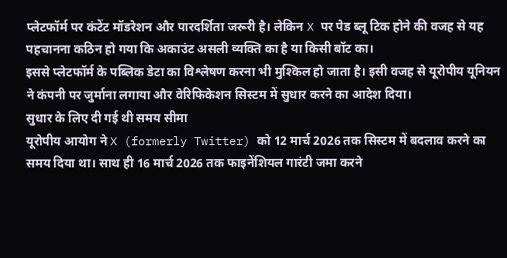प्लेटफॉर्म पर कंटेंट मॉडरेशन और पारदर्शिता जरूरी है। लेकिन X पर पेड ब्लू टिक होने की वजह से यह पहचानना कठिन हो गया कि अकाउंट असली व्यक्ति का है या किसी बॉट का।
इससे प्लेटफॉर्म के पब्लिक डेटा का विश्लेषण करना भी मुश्किल हो जाता है। इसी वजह से यूरोपीय यूनियन ने कंपनी पर जुर्माना लगाया और वेरिफिकेशन सिस्टम में सुधार करने का आदेश दिया।
सुधार के लिए दी गई थी समय सीमा
यूरोपीय आयोग ने X (formerly Twitter) को 12 मार्च 2026 तक सिस्टम में बदलाव करने का समय दिया था। साथ ही 16 मार्च 2026 तक फाइनेंशियल गारंटी जमा करने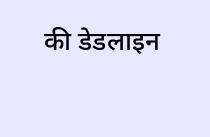की डेडलाइन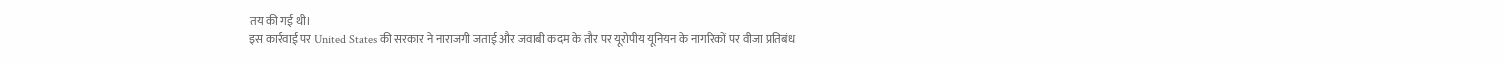तय की गई थी।
इस कार्रवाई पर United States की सरकार ने नाराजगी जताई और जवाबी कदम के तौर पर यूरोपीय यूनियन के नागरिकों पर वीजा प्रतिबंध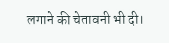लगाने की चेतावनी भी दी।